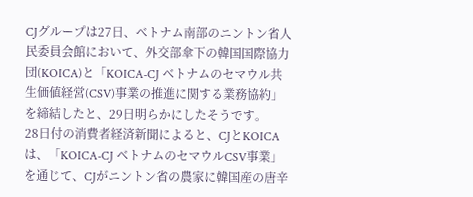CJグループは27日、ベトナム南部のニントン省人民委員会館において、外交部傘下の韓国国際協力団(KOICA)と「KOICA-CJ ベトナムのセマウル共生価値経営(CSV)事業の推進に関する業務協約」を締結したと、29日明らかにしたそうです。
28日付の消費者経済新聞によると、CJとKOICAは、「KOICA-CJ ベトナムのセマウルCSV事業」を通じて、CJがニントン省の農家に韓国産の唐辛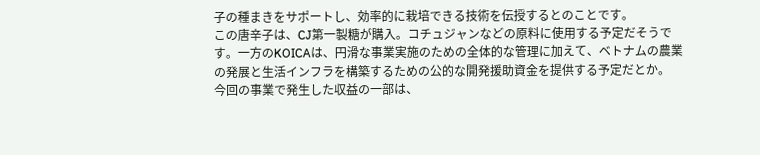子の種まきをサポートし、効率的に栽培できる技術を伝授するとのことです。
この唐辛子は、CJ第一製糖が購入。コチュジャンなどの原料に使用する予定だそうです。一方のKOICAは、円滑な事業実施のための全体的な管理に加えて、ベトナムの農業の発展と生活インフラを構築するための公的な開発援助資金を提供する予定だとか。
今回の事業で発生した収益の一部は、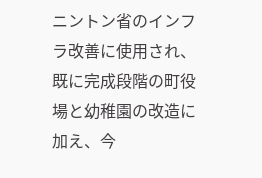ニントン省のインフラ改善に使用され、既に完成段階の町役場と幼稚園の改造に加え、今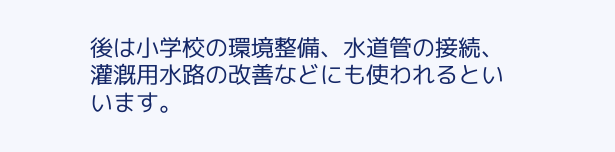後は小学校の環境整備、水道管の接続、灌漑用水路の改善などにも使われるといいます。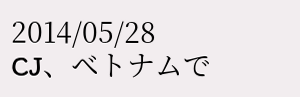2014/05/28
CJ、ベトナムで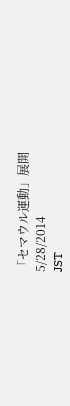「セマウル運動」展開
5/28/2014
JST